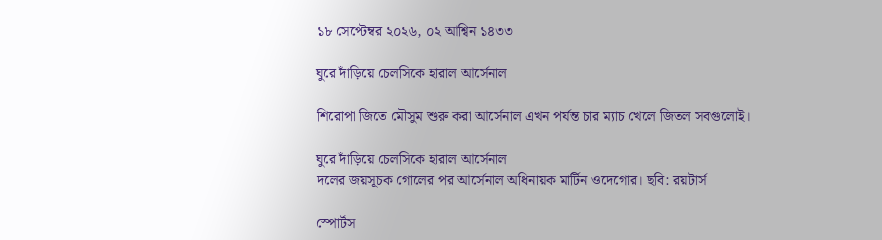১৮ সেপ্টেম্বর ২০২৬, ০২ আশ্বিন ১৪৩৩

ঘুরে দাঁড়িয়ে চেলসিকে হারাল আর্সেনাল

শিরোপা জিতে মৌসুম শুরু করা আর্সেনাল এখন পর্যন্ত চার ম্যাচ খেলে জিতল সবগুলোই।

ঘুরে দাঁড়িয়ে চেলসিকে হারাল আর্সেনাল
দলের জয়সূচক গোলের পর আর্সেনাল অধিনায়ক মার্টিন ওদেগোর। ছবি: রয়টার্স

স্পোর্টস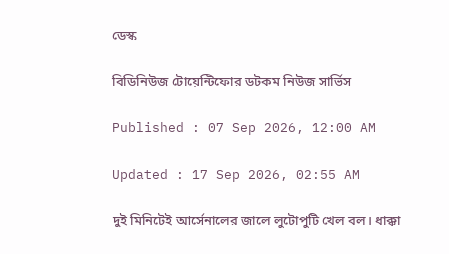ডেস্ক

বিডিনিউজ টোয়েন্টিফোর ডটকম নিউজ সার্ভিস

Published : 07 Sep 2026, 12:00 AM

Updated : 17 Sep 2026, 02:55 AM

দুই মিনিটেই আর্সেনালের জালে লুটোপুটি খেল বল। ধাক্কা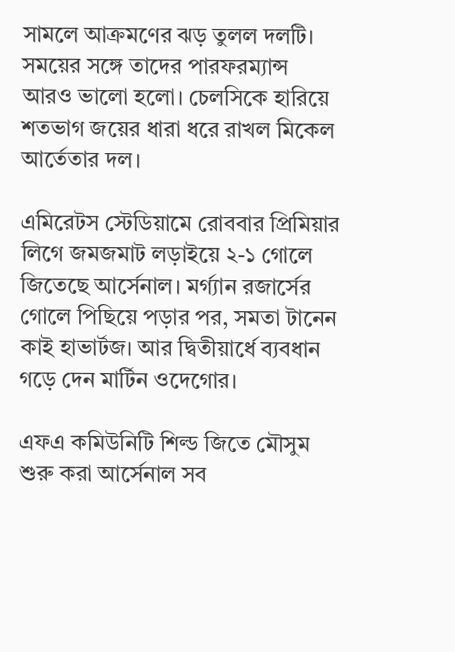সামলে আক্রমণের ঝড় তুলল দলটি। সময়ের সঙ্গে তাদের পারফরম্যান্স আরও ভালো হলো। চেলসিকে হারিয়ে শতভাগ জয়ের ধারা ধরে রাখল মিকেল আর্তেতার দল।

এমিরেটস স্টেডিয়ামে রোববার প্রিমিয়ার লিগে জমজমাট লড়াইয়ে ২-১ গোলে জিতেছে আর্সেনাল। মর্গ্যান রজার্সের গোলে পিছিয়ে পড়ার পর, সমতা টানেন কাই হাভার্টজ। আর দ্বিতীয়ার্ধে ব্যবধান গড়ে দেন মার্টিন ওদেগোর।

এফএ কমিউনিটি শিল্ড জিতে মৌসুম শুরু করা আর্সেনাল সব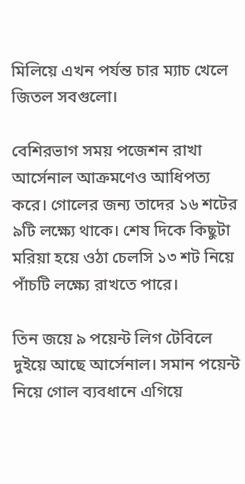মিলিয়ে এখন পর্যন্ত চার ম্যাচ খেলে জিতল সবগুলো।

বেশিরভাগ সময় পজেশন রাখা আর্সেনাল আক্রমণেও আধিপত্য করে। গোলের জন্য তাদের ১৬ শটের ৯টি লক্ষ্যে থাকে। শেষ দিকে কিছুটা মরিয়া হয়ে ওঠা চেলসি ১৩ শট নিয়ে পাঁচটি লক্ষ্যে রাখতে পারে।

তিন জয়ে ৯ পয়েন্ট লিগ টেবিলে দুইয়ে আছে আর্সেনাল। সমান পয়েন্ট নিয়ে গোল ব্যবধানে এগিয়ে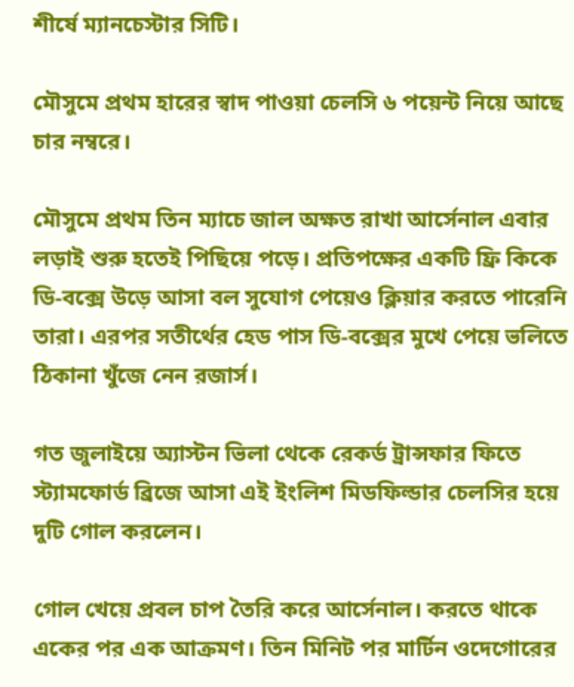শীর্ষে ম্যানচেস্টার সিটি।

মৌসুমে প্রথম হারের স্বাদ পাওয়া চেলসি ৬ পয়েন্ট নিয়ে আছে চার নম্বরে।

মৌসুমে প্রথম তিন ম্যাচে জাল অক্ষত রাখা আর্সেনাল এবার লড়াই শুরু হতেই পিছিয়ে পড়ে। প্রতিপক্ষের একটি ফ্রি কিকে ডি-বক্সে উড়ে আসা বল সুযোগ পেয়েও ক্লিয়ার করতে পারেনি তারা। এরপর সতীর্থের হেড পাস ডি-বক্সের মুখে পেয়ে ভলিতে ঠিকানা খুঁজে নেন রজার্স।

গত জুলাইয়ে অ্যাস্টন ভিলা থেকে রেকর্ড ট্রান্সফার ফিতে স্ট্যামফোর্ড ব্রিজে আসা এই ইংলিশ মিডফিল্ডার চেলসির হয়ে দুটি গোল করলেন।

গোল খেয়ে প্রবল চাপ তৈরি করে আর্সেনাল। করতে থাকে একের পর এক আক্রমণ। তিন মিনিট পর মার্টিন ওদেগোরের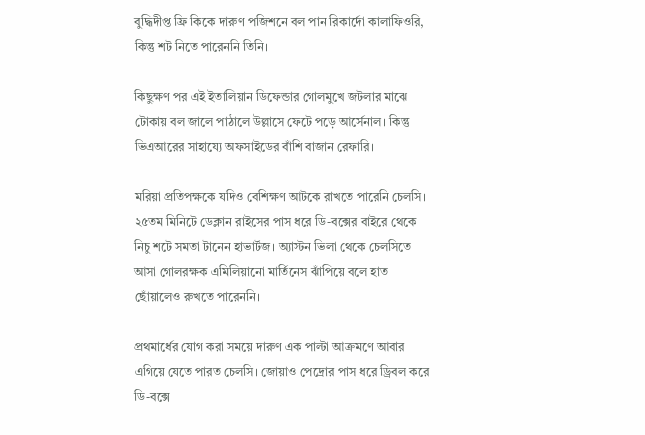বুদ্ধিদীপ্ত ফ্রি কিকে দারুণ পজিশনে বল পান রিকার্দো কালাফিওরি, কিন্তু শট নিতে পারেননি তিনি।

কিছুক্ষণ পর এই ইতালিয়ান ডিফেন্ডার গোলমুখে জটলার মাঝে টোকায় বল জালে পাঠালে উল্লাসে ফেটে পড়ে আর্সেনাল। কিন্তু ভিএআরের সাহায্যে অফসাইডের বাঁশি বাজান রেফারি।

মরিয়া প্রতিপক্ষকে যদিও বেশিক্ষণ আটকে রাখতে পারেনি চেলসি। ২৫তম মিনিটে ডেক্লান রাইসের পাস ধরে ডি-বক্সের বাইরে থেকে নিচু শটে সমতা টানেন হাভার্টজ। অ্যাস্টন ভিলা থেকে চেলসিতে আসা গোলরক্ষক এমিলিয়ানো মার্তিনেস ঝাঁপিয়ে বলে হাত ছোঁয়ালেও রুখতে পারেননি।

প্রথমার্ধের যোগ করা সময়ে দারুণ এক পাল্টা আক্রমণে আবার এগিয়ে যেতে পারত চেলসি। জোয়াও পেদ্রোর পাস ধরে ড্রিবল করে ডি-বক্সে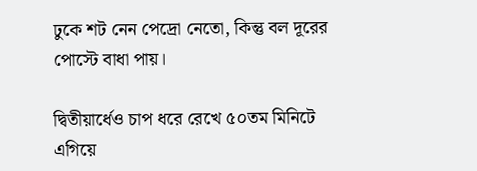ঢুকে শট নেন পেদ্রো নেতো, কিন্তু বল দূরের পোস্টে বাধা পায়।

দ্বিতীয়ার্ধেও চাপ ধরে রেখে ৫০তম মিনিটে এগিয়ে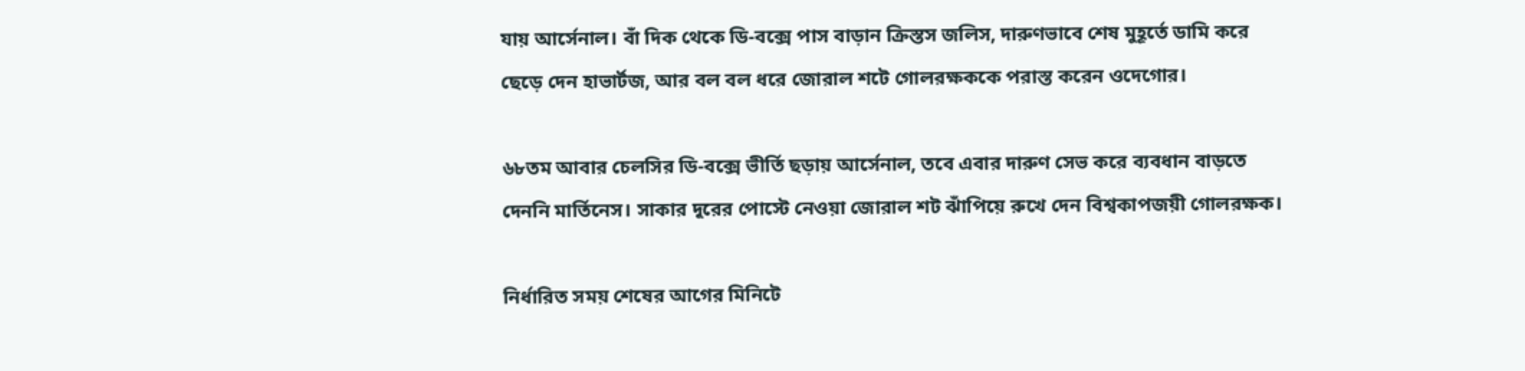যায় আর্সেনাল। বাঁ দিক থেকে ডি-বক্সে পাস বাড়ান ক্রিস্তস জলিস, দারুণভাবে শেষ মুহূর্তে ডামি করে ছেড়ে দেন হাভার্টজ, আর বল বল ধরে জোরাল শটে গোলরক্ষককে পরাস্ত করেন ওদেগোর।

৬৮তম আবার চেলসির ডি-বক্সে ভীর্তি ছড়ায় আর্সেনাল, তবে এবার দারুণ সেভ করে ব্যবধান বাড়তে দেননি মার্তিনেস। সাকার দূরের পোস্টে নেওয়া জোরাল শট ঝাঁপিয়ে রুখে দেন বিশ্বকাপজয়ী গোলরক্ষক।

নির্ধারিত সময় শেষের আগের মিনিটে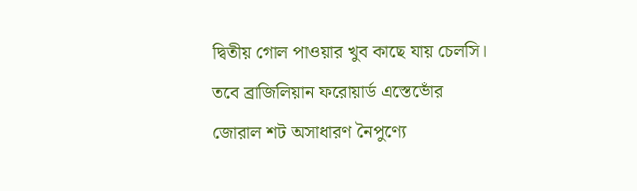দ্বিতীয় গোল পাওয়ার খুব কাছে যায় চেলসি। তবে ব্রাজিলিয়ান ফরোয়ার্ড এস্তেভোঁর জোরাল শট অসাধারণ নৈপুণ্যে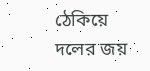ঠেকিয়ে দলের জয়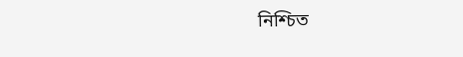নিশ্চিত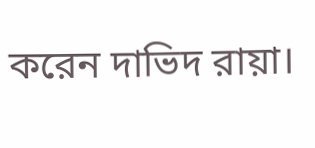করেন দাভিদ রায়া।